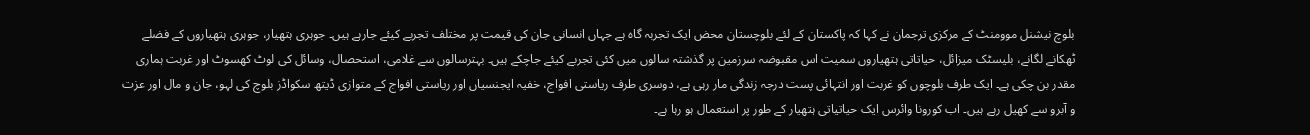بلوچ نیشنل موومنٹ کے مرکزی ترجمان نے کہا کہ پاکستان کے لئے بلوچستان محض ایک تجربہ گاہ ہے جہاں انسانی جان کی قیمت پر مختلف تجربے کیئے جارہے ہیں۔ جوہری ہتھیار، جوہری ہتھیاروں کے فضلے ٹھکانے لگانے، بلیسٹک میزائل، حیاتاتی ہتھیاروں سمیت اس مقبوضہ سرزمین پر گذشتہ سالوں میں کئی تجربے کیئے جاچکے ہیں۔ بہترسالوں سے غلامی، استحصال، وسائل کی لوٹ کھسوٹ اور غربت ہماری مقدر بن چکی ہے۔ ایک طرف بلوچوں کو غربت اور انتہائی پست درجہ زندگی مار رہی ہے، دوسری طرف ریاستی افواج، خفیہ ایجنسیاں اور ریاستی افواج کے متوازی ڈیتھ سکواڈز بلوچ کی لہو، جان و مال اور عزت و آبرو سے کھیل رہے ہیں۔ اب کورونا وائرس ایک حیاتیاتی ہتھیار کے طور پر استعمال ہو رہا ہے۔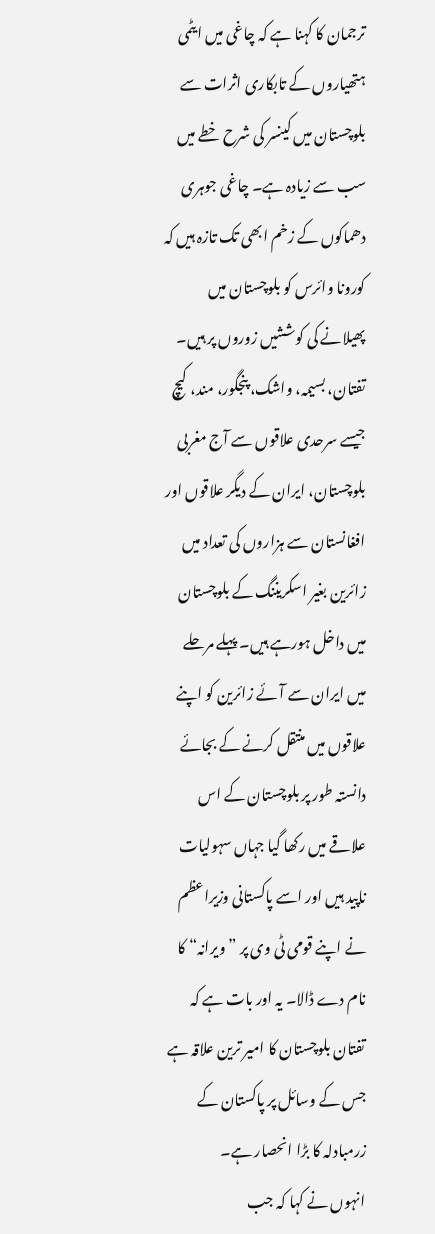ترجمان کا کہنا ہے کہ چاغی میں ایٹمی ہتھیاروں کے تابکاری اثرات سے بلوچستان میں کینسر کی شرح خطے میں سب سے زیادہ ہے۔ چاغی جوہری دھماکوں کے زخم ابھی تک تازہ ہیں کہ کورونا وائرس کو بلوچستان میں پھیلانے کی کوششیں زوروں پر ہیں۔ تفتان، بسیمہ، واشک، پنجگور، مند، کیچ جیسے سرحدی علاقوں سے آج مغربی بلوچستان، ایران کے دیگر علاقوں اور افغانستان سے ہزاروں کی تعداد میں زائرین بغیر اسکریننگ کے بلوچستان میں داخل ہورہے ہیں۔ پہلے مرحلے میں ایران سے آئے زائرین کو اپنے علاقوں میں منتقل کرنے کے بجائے دانستہ طور پر بلوچستان کے اس علاقے میں رکھا گیا جہاں سہولیات ناپید ہیں اور اسے پاکستانی وزیراعظم نے اپنے قومی ٹی وی پر ”ویرانہ“ کا نام دے ڈالا۔ یہ اور بات ہے کہ تفتان بلوچستان کا امیر ترین علاقہ ہے جس کے وسائل پر پاکستان کے زرمبادلہ کا بڑا انحصار ہے۔
انہوں نے کہا کہ جب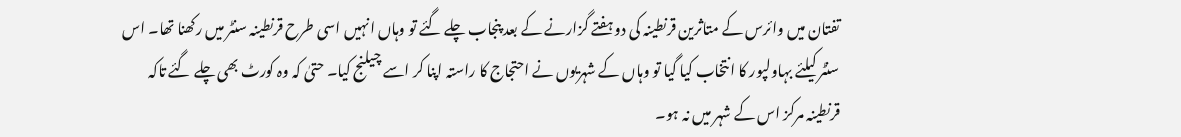تفتان میں وائرس کے متاثرین قرنطینہ کی دو ہفتے گزارنے کے بعد پنجاب چلے گئے تو وہاں انہیں اسی طرح قرنطینہ سنٹر میں رکھنا تھا۔ اس سنٹر کیلئے بہاولپور کا انتخاب کیا گیا تو وہاں کے شہریوں نے احتجاج کا راستہ اپنا کر اسے چیلنج کیا۔ حتیٰ کہ وہ کورٹ بھی چلے گئے تاکہ قرنطینہ مرکز اس کے شہر میں نہ ہو۔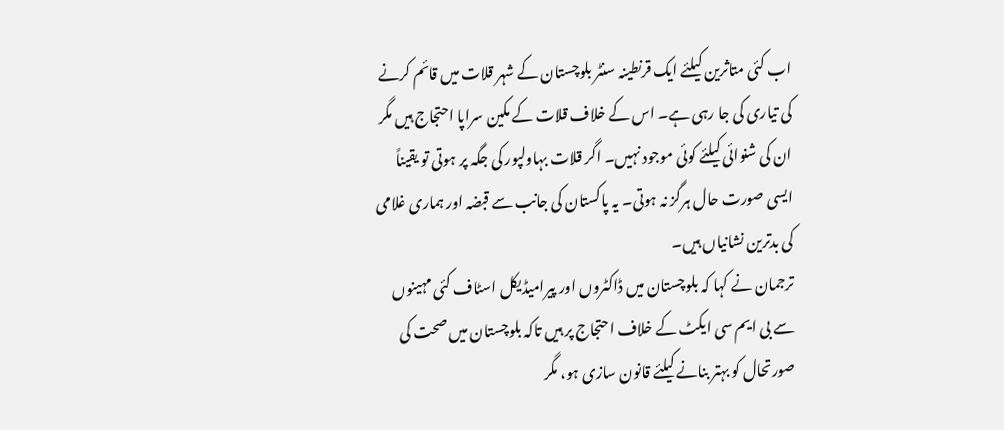اب کئی متاثرین کیلئے ایک قرنطینہ سنٹر بلوچستان کے شہر قلات میں قائم کرنے کی تیاری کی جا رہی ہے۔ اس کے خلاف قلات کے مکین سراپا احتجاج ہیں مگر ان کی شنوائی کیلئے کوئی موجود نہیں۔ اگر قلات بہاولپور کی جگہ پر ہوتی تو یقیناً ایسی صورت حال ہرگز نہ ہوتی۔ یہ پاکستان کی جانب سے قبضہ اور ہماری غلامی کی بدترین نشانیاں ہیں۔
ترجمان نے کہا کہ بلوچستان میں ڈاکٹروں اور پیرامیڈیکل اسٹاف کئی مہینوں سے بی ایم سی ایکٹ کے خلاف احتجاج پر ہیں تاکہ بلوچستان میں صحت کی صورتحال کو بہتر بنانے کیلئے قانون سازی ہو، مگر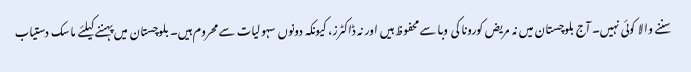سننے والا کوئی نہیں۔ آج بلوچستان میں نہ مریض کورونا کی وبا سے محفوظ ہیں اور نہ ڈاکٹرز، کیونکہ دونوں سہولیات سے محروم ہیں۔ بلوچستان میں پہننے کیلئے ماسک دستیاب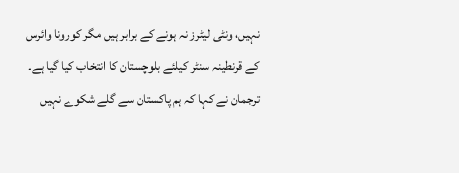نہیں، ونٹی لیٹرز نہ ہونے کے برابر ہیں مگر کورونا وائرس کے قرنطینہ سنٹر کیلئے بلوچستان کا انتخاب کیا گیا ہے۔
ترجمان نے کہا کہ ہم پاکستان سے گلے شکوے نہیں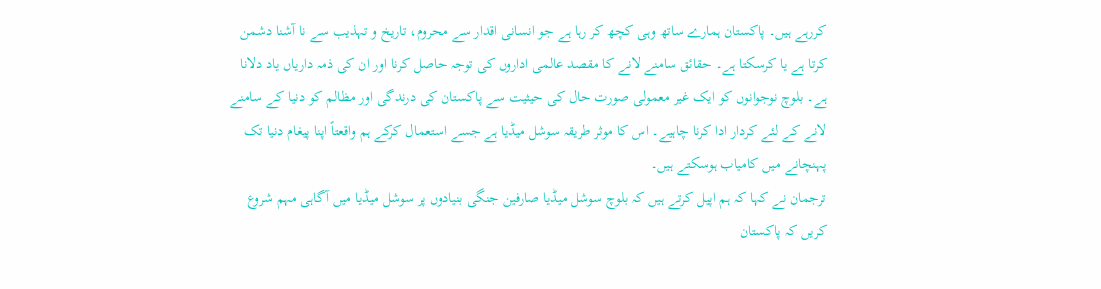کررہے ہیں۔ پاکستان ہمارے ساتھ وہی کچھ کر رہا ہے جو انسانی اقدار سے محروم، تاریخ و تہذیب سے نا آشنا دشمن کرتا ہے یا کرسکتا ہے۔ حقائق سامنے لانے کا مقصد عالمی اداروں کی توجہ حاصل کرنا اور ان کی ذمہ داریاں یاد دلانا ہے۔ بلوچ نوجوانوں کو ایک غیر معمولی صورت حال کی حیثیت سے پاکستان کی درندگی اور مظالم کو دنیا کے سامنے لانے کے لئے کردار ادا کرنا چاہیے۔ اس کا موثر طریقہ سوشل میڈیا ہے جسے استعمال کرکے ہم واقعتاً اپنا پیغام دنیا تک پہنچانے میں کامیاب ہوسکتے ہیں۔
ترجمان نے کہا کہ ہم اپیل کرتے ہیں کہ بلوچ سوشل میڈیا صارفین جنگی بنیادوں پر سوشل میڈیا میں آگاہی مہم شروع کریں کہ پاکستان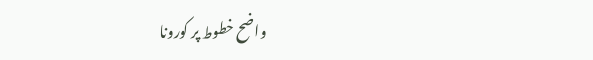واضح خطوط پر کورونا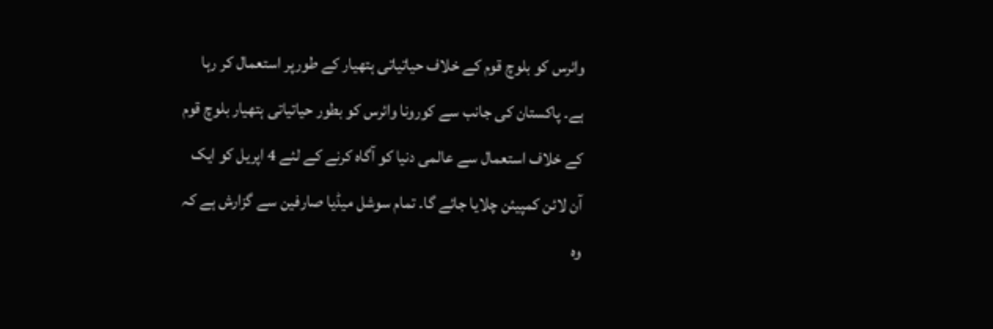وائرس کو بلوچ قوم کے خلاف حیاتیاتی ہتھیار کے طورپر استعمال کر رہا ہے۔ پاکستان کی جانب سے کورونا وائرس کو بطور حیاتیاتی ہتھیار بلوچ قوم کے خلاف استعمال سے عالمی دنیا کو آگاہ کرنے کے لئے 4 اپریل کو ایک آن لائن کمپیئن چلایا جائے گا۔ تمام سوشل میڈیا صارفین سے گزارش ہے کہ وہ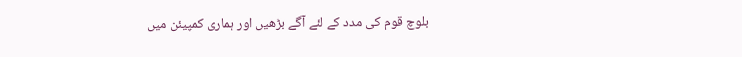بلوچ قوم کی مدد کے لئے آگے بڑھیں اور ہماری کمپیئن میں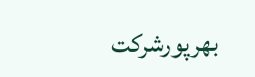بھرپورشرکت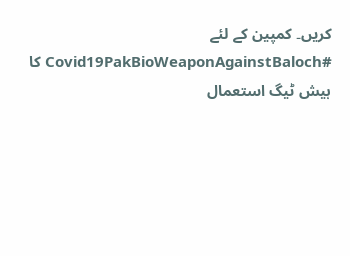کریں۔ کمپین کے لئے #Covid19PakBioWeaponAgainstBaloch کا ہیش ٹیگ استعمال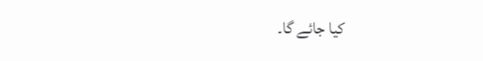کیا جائے گا۔